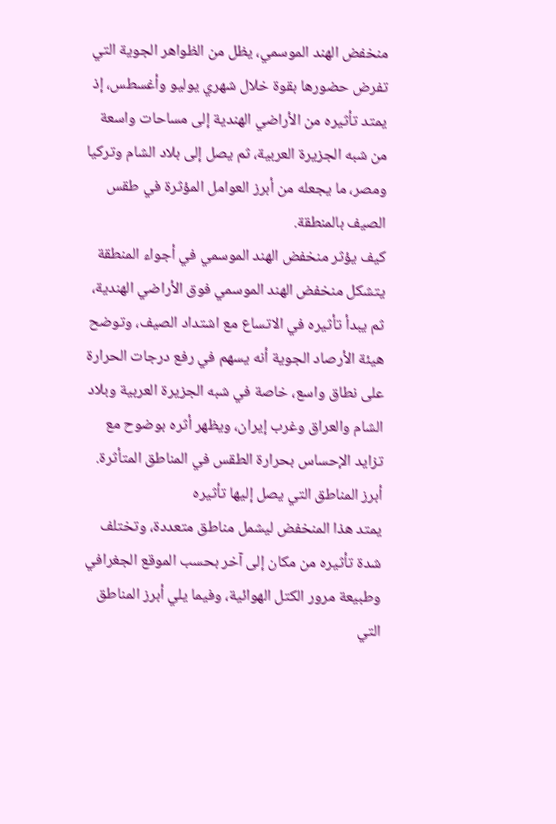منخفض الهند الموسمي، يظل من الظواهر الجوية التي تفرض حضورها بقوة خلال شهري يوليو وأغسطس، إذ يمتد تأثيره من الأراضي الهندية إلى مساحات واسعة من شبه الجزيرة العربية، ثم يصل إلى بلاد الشام وتركيا ومصر، ما يجعله من أبرز العوامل المؤثرة في طقس الصيف بالمنطقة.
كيف يؤثر منخفض الهند الموسمي في أجواء المنطقة
يتشكل منخفض الهند الموسمي فوق الأراضي الهندية، ثم يبدأ تأثيره في الاتساع مع اشتداد الصيف، وتوضح هيئة الأرصاد الجوية أنه يسهم في رفع درجات الحرارة على نطاق واسع، خاصة في شبه الجزيرة العربية وبلاد الشام والعراق وغرب إيران، ويظهر أثره بوضوح مع تزايد الإحساس بحرارة الطقس في المناطق المتأثرة.
أبرز المناطق التي يصل إليها تأثيره
يمتد هذا المنخفض ليشمل مناطق متعددة، وتختلف شدة تأثيره من مكان إلى آخر بحسب الموقع الجغرافي وطبيعة مرور الكتل الهوائية، وفيما يلي أبرز المناطق التي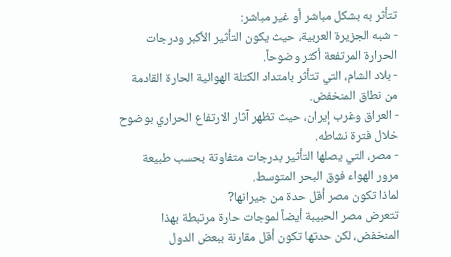تتأثر به بشكل مباشر أو غير مباشر:
- شبه الجزيرة العربية، حيث يكون التأثير الأكبر ودرجات الحرارة المرتفعة أكثر وضوحاً.
- بلاد الشام، التي تتأثر بامتداد الكتلة الهوائية الحارة القادمة من نطاق المنخفض.
- العراق وغرب إيران، حيث تظهر آثار الارتفاع الحراري بوضوح خلال فترة نشاطه.
- مصر، التي يصلها التأثير بدرجات متفاوتة بحسب طبيعة مرور الهواء فوق البحر المتوسط.
لماذا تكون مصر أقل حدة من جيرانها?
تتعرض مصر الحبيبة أيضاً لموجات حارة مرتبطة بهذا المنخفض، لكن حدتها تكون أقل مقارنة ببعض الدول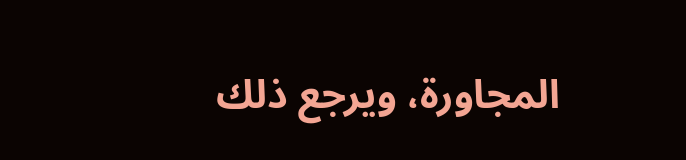المجاورة، ويرجع ذلك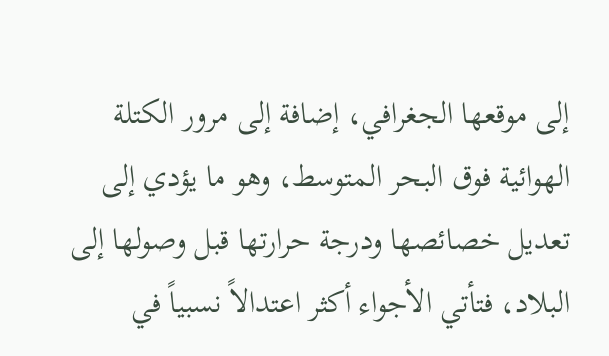إلى موقعها الجغرافي، إضافة إلى مرور الكتلة الهوائية فوق البحر المتوسط، وهو ما يؤدي إلى تعديل خصائصها ودرجة حرارتها قبل وصولها إلى البلاد، فتأتي الأجواء أكثر اعتدالاً نسبياً في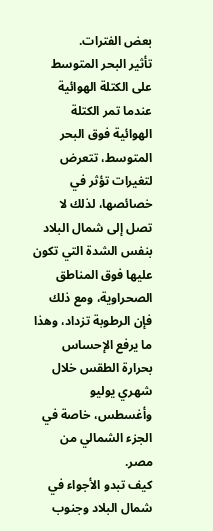بعض الفترات.
تأثير البحر المتوسط على الكتلة الهوائية
عندما تمر الكتلة الهوائية فوق البحر المتوسط، تتعرض لتغيرات تؤثر في خصائصها، لذلك لا تصل إلى شمال البلاد بنفس الشدة التي تكون عليها فوق المناطق الصحراوية، ومع ذلك فإن الرطوبة تزداد، وهذا ما يرفع الإحساس بحرارة الطقس خلال شهري يوليو وأغسطس، خاصة في الجزء الشمالي من مصر.
كيف تبدو الأجواء في شمال البلاد وجنوب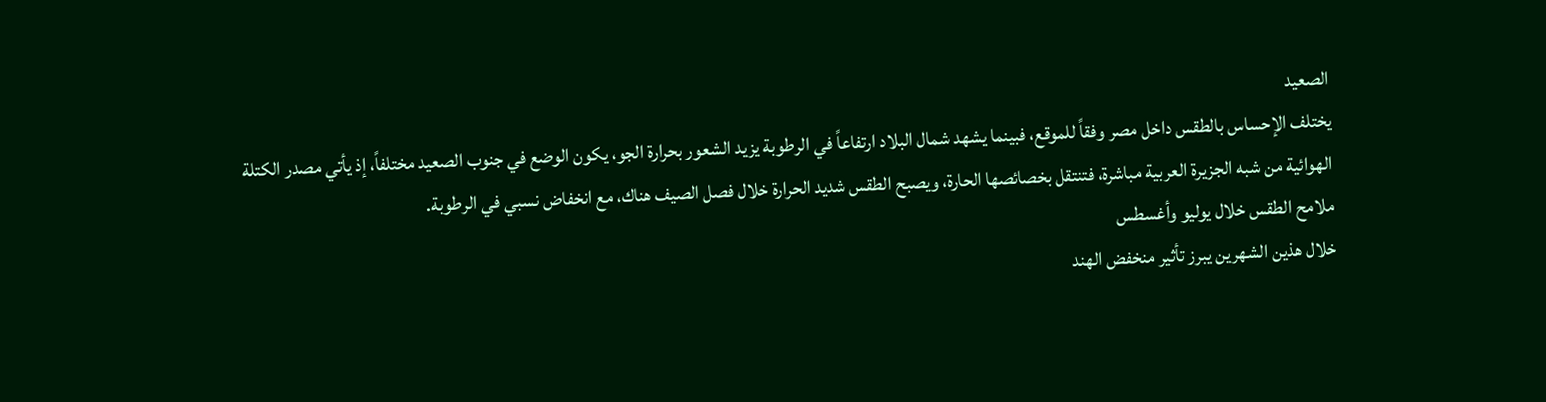الصعيد
يختلف الإحساس بالطقس داخل مصر وفقاً للموقع، فبينما يشهد شمال البلاد ارتفاعاً في الرطوبة يزيد الشعور بحرارة الجو، يكون الوضع في جنوب الصعيد مختلفاً، إذ يأتي مصدر الكتلة الهوائية من شبه الجزيرة العربية مباشرة، فتنتقل بخصائصها الحارة، ويصبح الطقس شديد الحرارة خلال فصل الصيف هناك، مع انخفاض نسبي في الرطوبة.
ملامح الطقس خلال يوليو وأغسطس
خلال هذين الشهرين يبرز تأثير منخفض الهند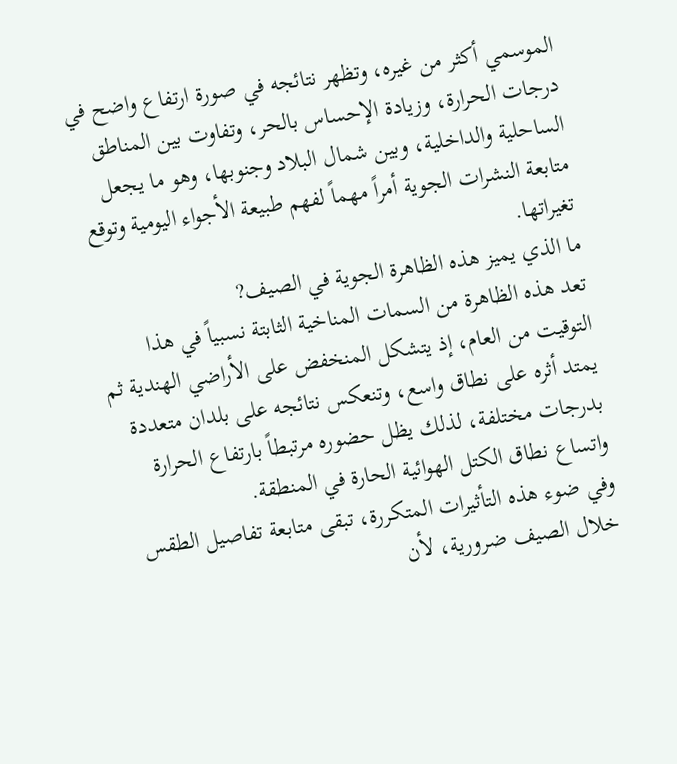الموسمي أكثر من غيره، وتظهر نتائجه في صورة ارتفاع واضح في درجات الحرارة، وزيادة الإحساس بالحر، وتفاوت بين المناطق الساحلية والداخلية، وبين شمال البلاد وجنوبها، وهو ما يجعل متابعة النشرات الجوية أمراً مهماً لفهم طبيعة الأجواء اليومية وتوقع تغيراتها.
ما الذي يميز هذه الظاهرة الجوية في الصيف?
تعد هذه الظاهرة من السمات المناخية الثابتة نسبياً في هذا التوقيت من العام، إذ يتشكل المنخفض على الأراضي الهندية ثم يمتد أثره على نطاق واسع، وتنعكس نتائجه على بلدان متعددة بدرجات مختلفة، لذلك يظل حضوره مرتبطاً بارتفاع الحرارة واتساع نطاق الكتل الهوائية الحارة في المنطقة.
وفي ضوء هذه التأثيرات المتكررة، تبقى متابعة تفاصيل الطقس خلال الصيف ضرورية، لأن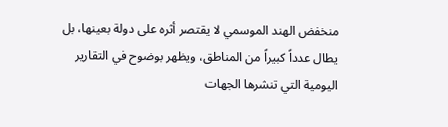منخفض الهند الموسمي لا يقتصر أثره على دولة بعينها، بل يطال عدداً كبيراً من المناطق، ويظهر بوضوح في التقارير اليومية التي تنشرها الجهات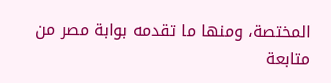المختصة، ومنها ما تقدمه بوابة مصر من متابعة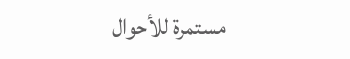مستمرة للأحوال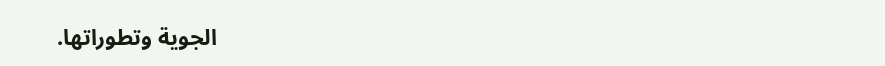الجوية وتطوراتها.